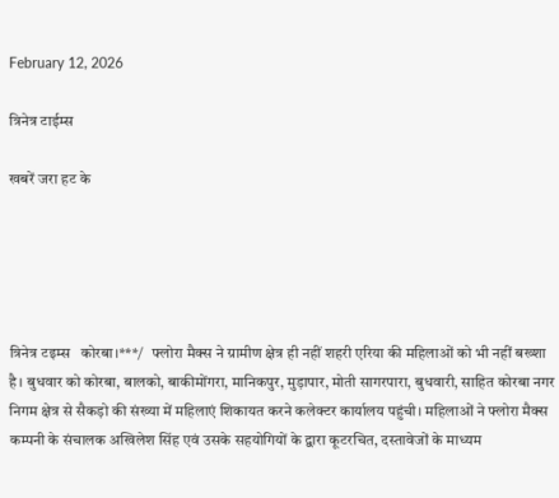February 12, 2026

त्रिनेत्र टाईम्स

खबरें जरा हट के





त्रिनेत्र टइम्स   कोरबा।***/   फ्लोरा मैक्स ने ग्रामीण क्षेत्र ही नहीं शहरी एरिया की महिलाओं को भी नहीं बख्शा है। बुधवार को कोरबा, बालको, बाकीमोंगरा, मानिकपुर, मुड़ापार, मोती सागरपारा, बुधवारी, साहित कोरबा नगर निगम क्षेत्र से सैकड़ो की संख्या में महिलाएं शिकायत करने कलेक्टर कार्यालय पहुंची। महिलाओं ने फ्लोरा मैक्स कम्पनी के संचालक अखिलेश सिंह एवं उसके सहयोगियों के द्वारा कूटरचित, दस्तावेजों के माध्यम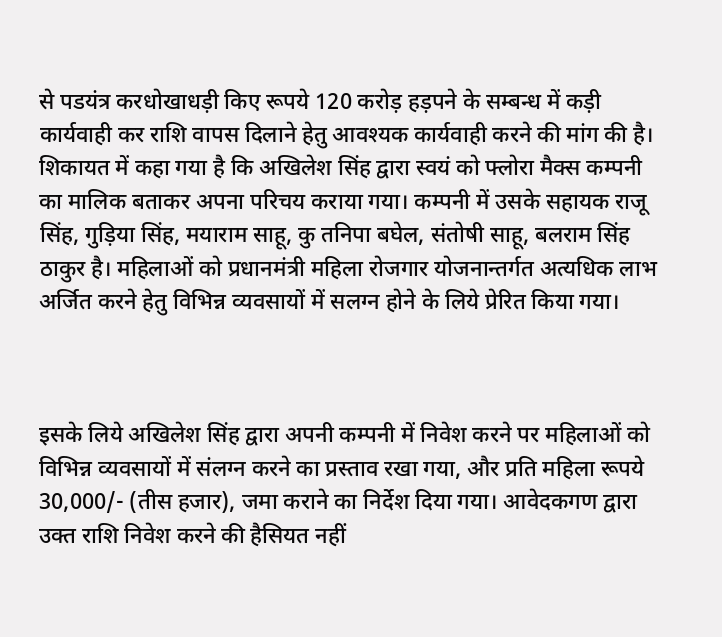से पडयंत्र करधोखाधड़ी किए रूपये 120 करोड़ हड़पने के सम्बन्ध में कड़ी कार्यवाही कर राशि वापस दिलाने हेतु आवश्यक कार्यवाही करने की मांग की है। शिकायत में कहा गया है कि अखिलेश सिंह द्वारा स्वयं को फ्लोरा मैक्स कम्पनी का मालिक बताकर अपना परिचय कराया गया। कम्पनी में उसके सहायक राजू सिंह, गुड़िया सिंह, मयाराम साहू, कु तनिपा बघेल, संतोषी साहू, बलराम सिंह ठाकुर है। महिलाओं को प्रधानमंत्री महिला रोजगार योजनान्तर्गत अत्यधिक लाभ अर्जित करने हेतु विभिन्न व्यवसायों में सलग्न होने के लिये प्रेरित किया गया।



इसके लिये अखिलेश सिंह द्वारा अपनी कम्पनी में निवेश करने पर महिलाओं को विभिन्न व्यवसायों में संलग्न करने का प्रस्ताव रखा गया, और प्रति महिला रूपये 30,000/- (तीस हजार), जमा कराने का निर्देश दिया गया। आवेदकगण द्वारा उक्त राशि निवेश करने की हैसियत नहीं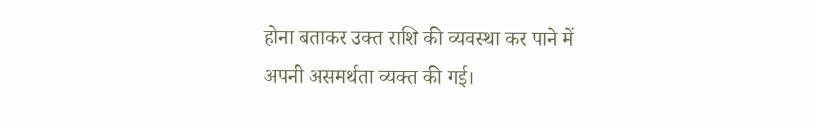होना बताकर उक्त राशि की व्यवस्था कर पाने में अपनी असमर्थता व्यक्त की गई।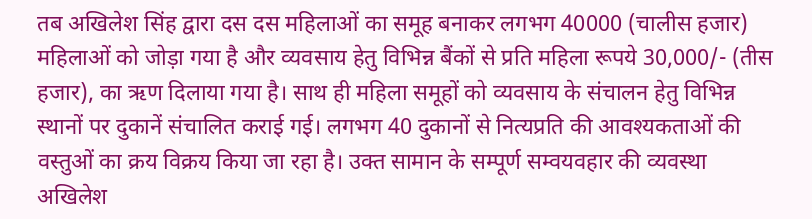तब अखिलेश सिंह द्वारा दस दस महिलाओं का समूह बनाकर लगभग 40000 (चालीस हजार) महिलाओं को जोड़ा गया है और व्यवसाय हेतु विभिन्न बैंकों से प्रति महिला रूपये 30,000/- (तीस हजार), का ऋण दिलाया गया है। साथ ही महिला समूहों को व्यवसाय के संचालन हेतु विभिन्न स्थानों पर दुकानें संचालित कराई गई। लगभग 40 दुकानों से नित्यप्रति की आवश्यकताओं की वस्तुओं का क्रय विक्रय किया जा रहा है। उक्त सामान के सम्पूर्ण सम्वयवहार की व्यवस्था अखिलेश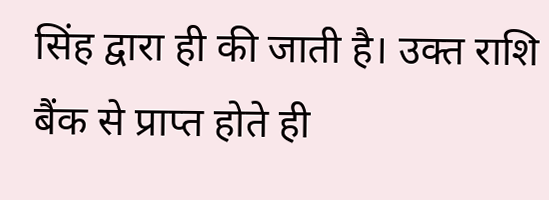सिंह द्वारा ही की जाती है। उक्त राशि बैंक से प्राप्त होते ही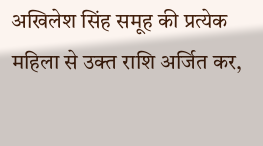अखिलेश सिंह समूह की प्रत्येक महिला से उक्त राशि अर्जित कर,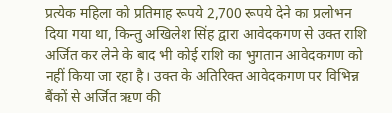प्रत्येक महिला को प्रतिमाह रूपये 2,700 रूपये देने का प्रलोभन दिया गया था, किन्तु अखिलेश सिंह द्वारा आवेदकगण से उक्त राशि अर्जित कर लेने के बाद भी कोई राशि का भुगतान आवेदकगण को नहीं किया जा रहा है। उक्त के अतिरिक्त आवेदकगण पर विभिन्न बैंकों से अर्जित ऋण की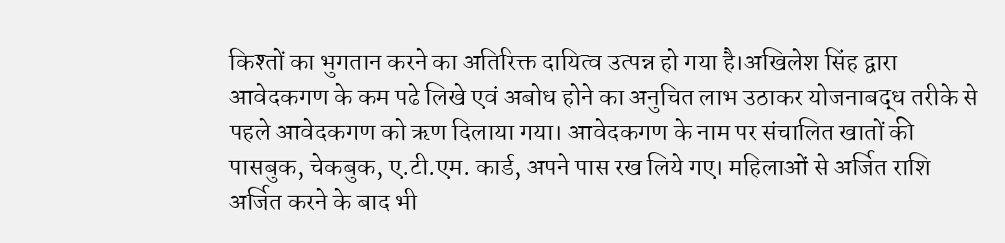किश्तों का भुगतान करने का अतिरिक्त दायित्व उत्पन्न हो गया है।अखिलेश सिंह द्वारा आवेदकगण के कम पढे लिखे एवं अबोध होने का अनुचित लाभ उठाकर योजनाबद्ध तरीके से पहले आवेदकगण को ऋण दिलाया गया। आवेदकगण के नाम पर संचालित खातों की पासबुक, चेकबुक, ए.टी.एम. कार्ड, अपने पास रख लिये गए। महिलाओं से अर्जित राशि अर्जित करने के बाद भी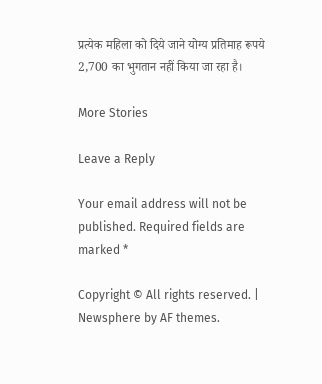प्रत्येक महिला को दिये जाने योग्य प्रतिमाह रूपये 2,700 का भुगतान नहीं किया जा रहा है।

More Stories

Leave a Reply

Your email address will not be published. Required fields are marked *

Copyright © All rights reserved. | Newsphere by AF themes.